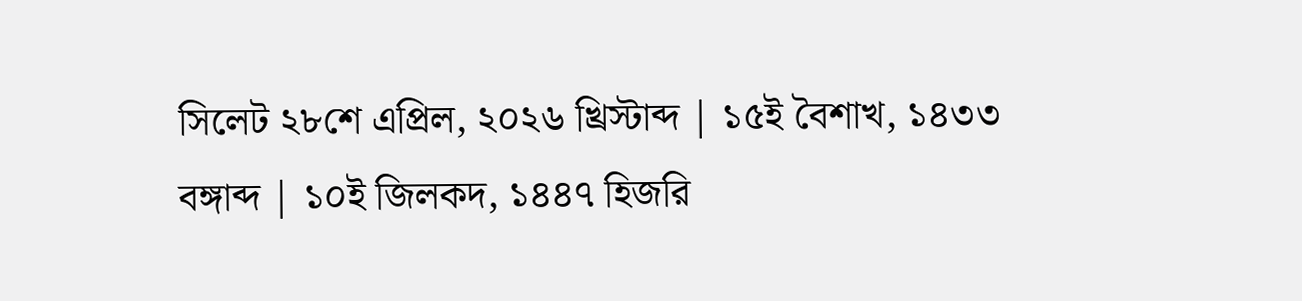সিলেট ২৮শে এপ্রিল, ২০২৬ খ্রিস্টাব্দ | ১৫ই বৈশাখ, ১৪৩৩ বঙ্গাব্দ | ১০ই জিলকদ, ১৪৪৭ হিজরি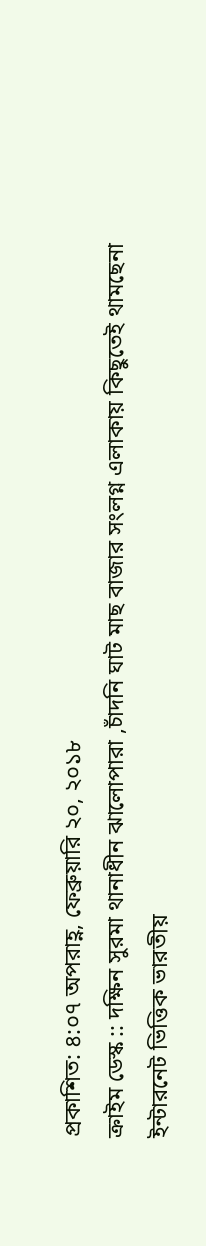প্রকাশিত: ৪:০৭ অপরাহ্ণ, ফেব্রুয়ারি ২০, ২০১৮
ক্রাইম ডেস্ক :: দক্ষিন সুরমা থানাধীন ঝালোপারা ,চাঁদনি ঘাট মাছ বাজার সংলগ্ন এলাকায় কিছুতেই থামছেনা ইন্টারনেট ভিত্তিক ভারতীয়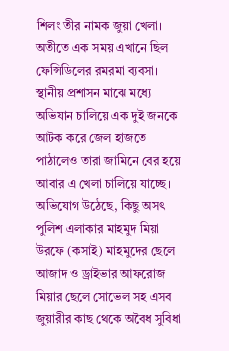শিলং তীর নামক জুয়া খেলা। অতীতে এক সময় এখানে ছিল ফেন্সিডিলের রমরমা ব্যবসা। স্থানীয় প্রশাসন মাঝে মধ্যে অভিযান চালিয়ে এক দুই জনকে আটক করে জেল হাজতে পাঠালেও তারা জামিনে বের হয়ে আবার এ খেলা চালিয়ে যাচ্ছে। অভিযোগ উঠেছে, কিছু অসৎ পুলিশ এলাকার মাহমুদ মিয়া উরফে (কসাই) মাহমুদের ছেলে আজাদ ও ড্রাইভার আফরোজ মিয়ার ছেলে সোভেল সহ এসব জুয়ারীর কাছ থেকে অবৈধ সুবিধা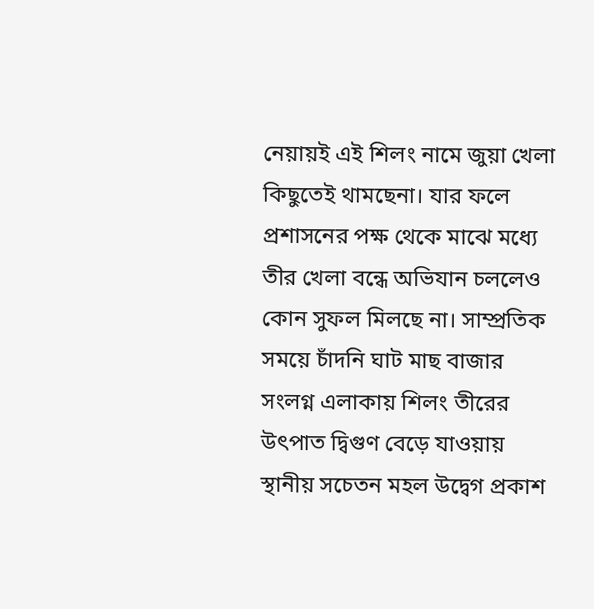নেয়ায়ই এই শিলং নামে জুয়া খেলা কিছুতেই থামছেনা। যার ফলে প্রশাসনের পক্ষ থেকে মাঝে মধ্যে তীর খেলা বন্ধে অভিযান চললেও কোন সুফল মিলছে না। সাম্প্রতিক সময়ে চাঁদনি ঘাট মাছ বাজার সংলগ্ন এলাকায় শিলং তীরের উৎপাত দ্বিগুণ বেড়ে যাওয়ায় স্থানীয় সচেতন মহল উদ্বেগ প্রকাশ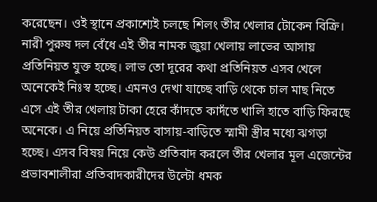করেছেন। ওই স্থানে প্রকাশ্যেই চলছে শিলং তীর খেলার টোকেন বিক্রি। নারী পুরুষ দল বেঁধে এই তীর নামক জুয়া খেলায় লাভের আসায় প্রতিনিয়ত যুক্ত হচ্ছে। লাভ তো দূরের কথা প্রতিনিয়ত এসব খেলে অনেকেই নিঃস্ব হচ্ছে। এমনও দেখা যাচ্ছে বাড়ি থেকে চাল মাছ নিতে এসে এই তীর খেলায় টাকা হেরে কাঁদতে কাদঁতে খালি হাতে বাড়ি ফিরছে অনেকে। এ নিয়ে প্রতিনিয়ত বাসায়-বাড়িতে স্মামী স্ত্রীর মধ্যে ঝগড়া হচ্ছে। এসব বিষয় নিয়ে কেউ প্রতিবাদ করলে তীর খেলার মূল এজেন্টের প্রভাবশালীরা প্রতিবাদকারীদের উল্টো ধমক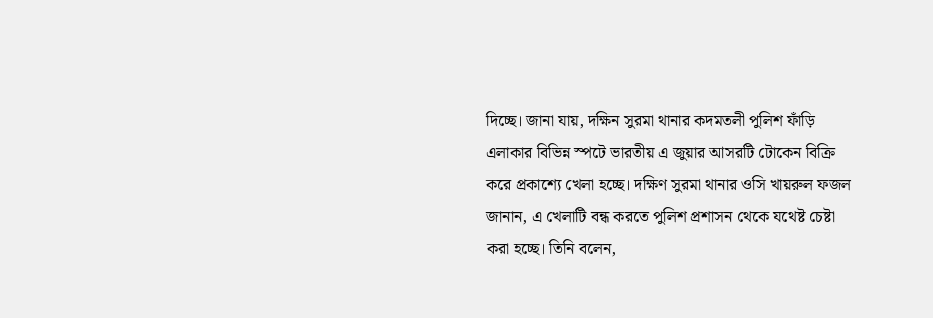দিচ্ছে। জানা যায়, দক্ষিন সুরমা থানার কদমতলী পুলিশ ফাঁড়ি এলাকার বিভিন্ন স্পটে ভারতীয় এ জুয়ার আসরটি টোকেন বিক্রি করে প্রকাশ্যে খেলা হচ্ছে। দক্ষিণ সুরমা থানার ওসি খায়রুল ফজল জানান, এ খেলাটি বন্ধ করতে পুলিশ প্রশাসন থেকে যথেষ্ট চেষ্টা করা হচ্ছে। তিনি বলেন,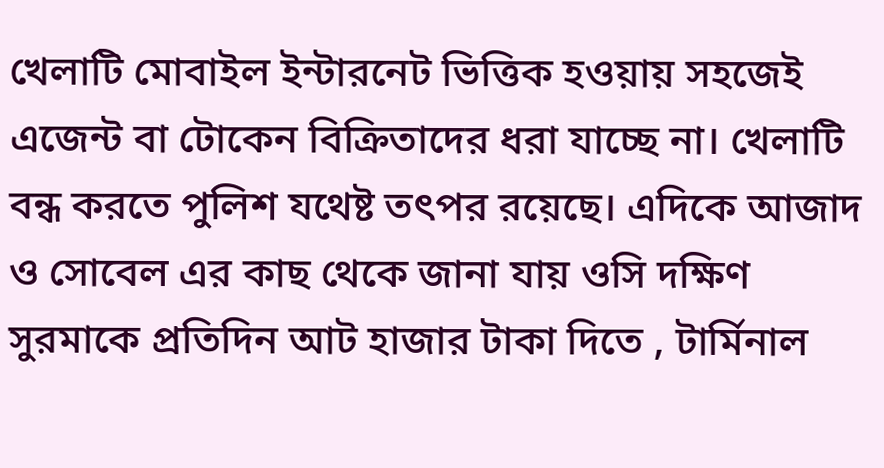খেলাটি মোবাইল ইন্টারনেট ভিত্তিক হওয়ায় সহজেই এজেন্ট বা টোকেন বিক্রিতাদের ধরা যাচ্ছে না। খেলাটি বন্ধ করতে পুলিশ যথেষ্ট তৎপর রয়েছে। এদিকে আজাদ ও সোবেল এর কাছ থেকে জানা যায় ওসি দক্ষিণ সুরমাকে প্রতিদিন আট হাজার টাকা দিতে , টার্মিনাল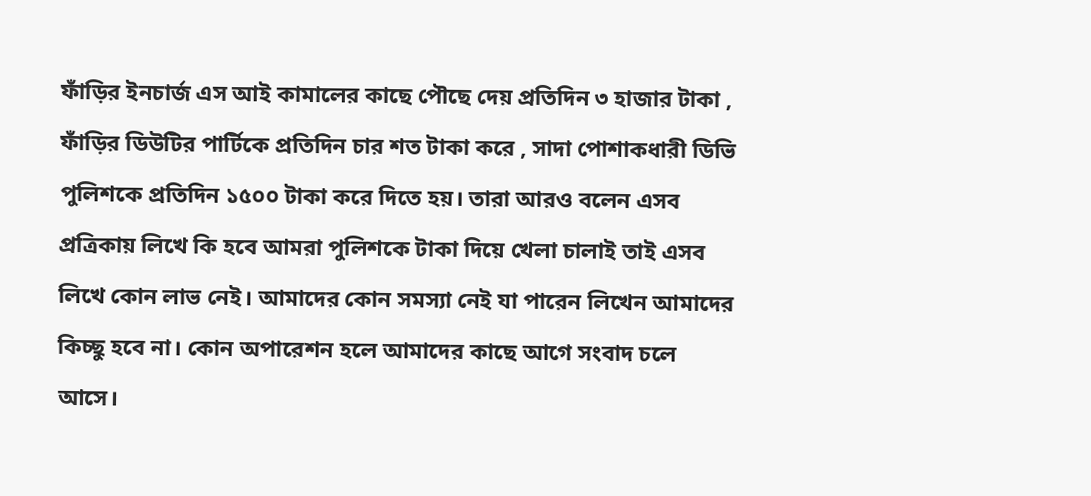ফাঁড়ির ইনচার্জ এস আই কামালের কাছে পৌছে দেয় প্রতিদিন ৩ হাজার টাকা , ফাঁড়ির ডিউটির পার্টিকে প্রতিদিন চার শত টাকা করে , সাদা পোশাকধারী ডিভি পুলিশকে প্রতিদিন ১৫০০ টাকা করে দিতে হয়। তারা আরও বলেন এসব প্রত্রিকায় লিখে কি হবে আমরা পুলিশকে টাকা দিয়ে খেলা চালাই তাই এসব লিখে কোন লাভ নেই। আমাদের কোন সমস্যা নেই যা পারেন লিখেন আমাদের কিচ্ছু হবে না। কোন অপারেশন হলে আমাদের কাছে আগে সংবাদ চলে আসে।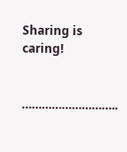Sharing is caring!


………………………..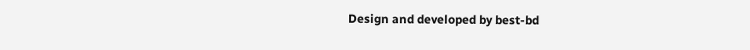Design and developed by best-bd